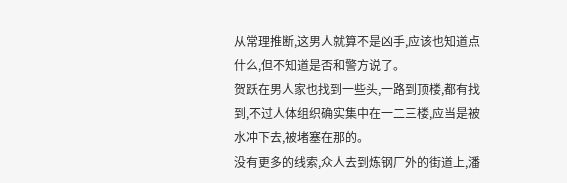从常理推断,这男人就算不是凶手,应该也知道点什么,但不知道是否和警方说了。
贺跃在男人家也找到一些头,一路到顶楼,都有找到,不过人体组织确实集中在一二三楼,应当是被水冲下去,被堵塞在那的。
没有更多的线索,众人去到炼钢厂外的街道上,潘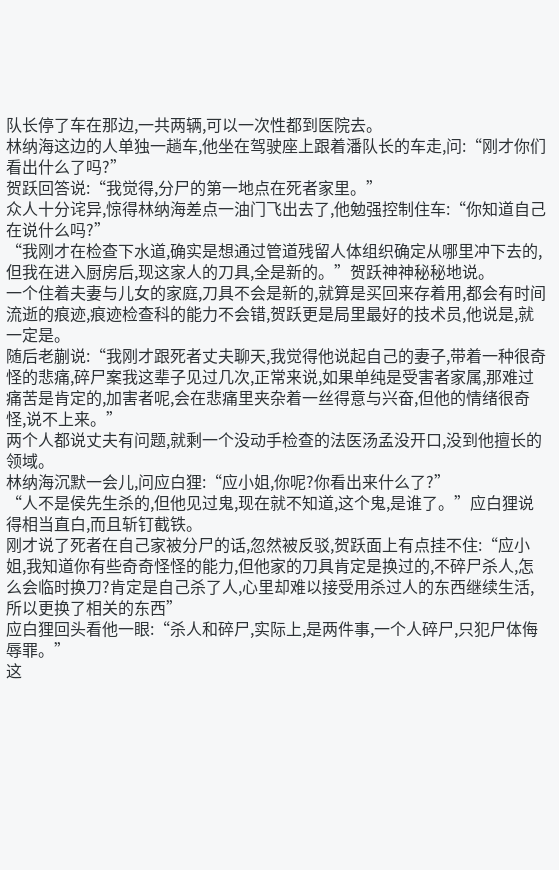队长停了车在那边,一共两辆,可以一次性都到医院去。
林纳海这边的人单独一趟车,他坐在驾驶座上跟着潘队长的车走,问:“刚才你们看出什么了吗?”
贺跃回答说:“我觉得,分尸的第一地点在死者家里。”
众人十分诧异,惊得林纳海差点一油门飞出去了,他勉强控制住车:“你知道自己在说什么吗?”
“我刚才在检查下水道,确实是想通过管道残留人体组织确定从哪里冲下去的,但我在进入厨房后,现这家人的刀具,全是新的。”贺跃神神秘秘地说。
一个住着夫妻与儿女的家庭,刀具不会是新的,就算是买回来存着用,都会有时间流逝的痕迹,痕迹检查科的能力不会错,贺跃更是局里最好的技术员,他说是,就一定是。
随后老蒯说:“我刚才跟死者丈夫聊天,我觉得他说起自己的妻子,带着一种很奇怪的悲痛,碎尸案我这辈子见过几次,正常来说,如果单纯是受害者家属,那难过痛苦是肯定的,加害者呢,会在悲痛里夹杂着一丝得意与兴奋,但他的情绪很奇怪,说不上来。”
两个人都说丈夫有问题,就剩一个没动手检查的法医汤孟没开口,没到他擅长的领域。
林纳海沉默一会儿,问应白狸:“应小姐,你呢?你看出来什么了?”
“人不是侯先生杀的,但他见过鬼,现在就不知道,这个鬼,是谁了。”应白狸说得相当直白,而且斩钉截铁。
刚才说了死者在自己家被分尸的话,忽然被反驳,贺跃面上有点挂不住:“应小姐,我知道你有些奇奇怪怪的能力,但他家的刀具肯定是换过的,不碎尸杀人,怎么会临时换刀?肯定是自己杀了人,心里却难以接受用杀过人的东西继续生活,所以更换了相关的东西”
应白狸回头看他一眼:“杀人和碎尸,实际上,是两件事,一个人碎尸,只犯尸体侮辱罪。”
这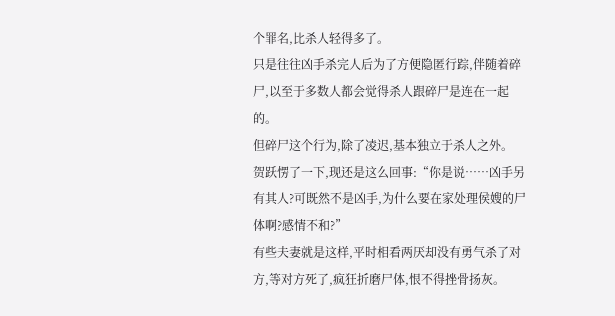个罪名,比杀人轻得多了。
只是往往凶手杀完人后为了方便隐匿行踪,伴随着碎尸,以至于多数人都会觉得杀人跟碎尸是连在一起的。
但碎尸这个行为,除了凌迟,基本独立于杀人之外。
贺跃愣了一下,现还是这么回事:“你是说……凶手另有其人?可既然不是凶手,为什么要在家处理侯嫂的尸体啊?感情不和?”
有些夫妻就是这样,平时相看两厌却没有勇气杀了对方,等对方死了,疯狂折磨尸体,恨不得挫骨扬灰。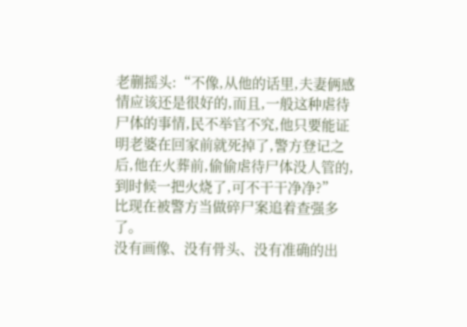老蒯摇头:“不像,从他的话里,夫妻俩感情应该还是很好的,而且,一般这种虐待尸体的事情,民不举官不究,他只要能证明老婆在回家前就死掉了,警方登记之后,他在火葬前,偷偷虐待尸体没人管的,到时候一把火烧了,可不干干净净?”
比现在被警方当做碎尸案追着查强多了。
没有画像、没有骨头、没有准确的出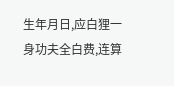生年月日,应白狸一身功夫全白费,连算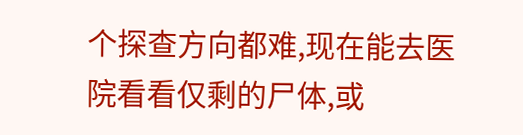个探查方向都难,现在能去医院看看仅剩的尸体,或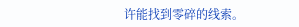许能找到零碎的线索。